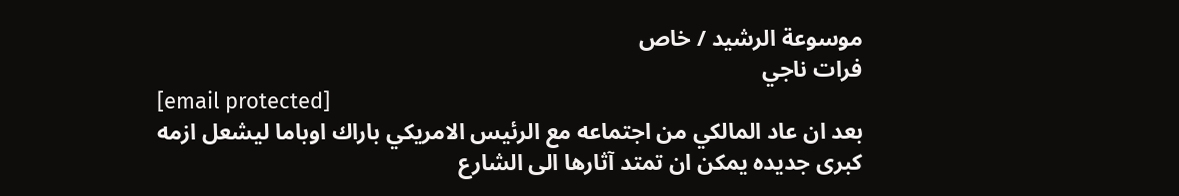موسوعة الرشيد / خاص
فرات ناجي
[email protected]
بعد ان عاد المالكي من اجتماعه مع الرئيس الامريكي باراك اوباما ليشعل ازمه كبرى جديده يمكن ان تمتد آثارها الى الشارع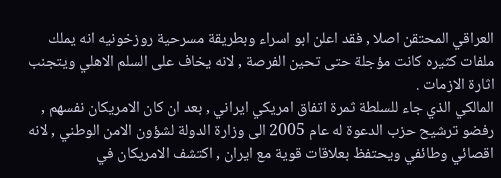العراقي المحتقن اصلا , فقد اعلن ابو اسراء وبطريقة مسرحية روزخونيه انه يملك ملفات كثيره كانت مؤجلة حتى تحين الفرصة , لانه يخاف على السلم الاهلي ويتجنب اثارة الازمات .
المالكي الذي جاء للسلطة ثمرة اتفاق امريكي ايراني , بعد ان كان الامريكان نفسهم , رفضو ترشيح حزب الدعوة له عام 2005 الى وزارة الدولة لشؤون الامن الوطني , لانه اقصائي وطائفي ويحتفظ بعلاقات قوية مع ايران , اكتشف الامريكان في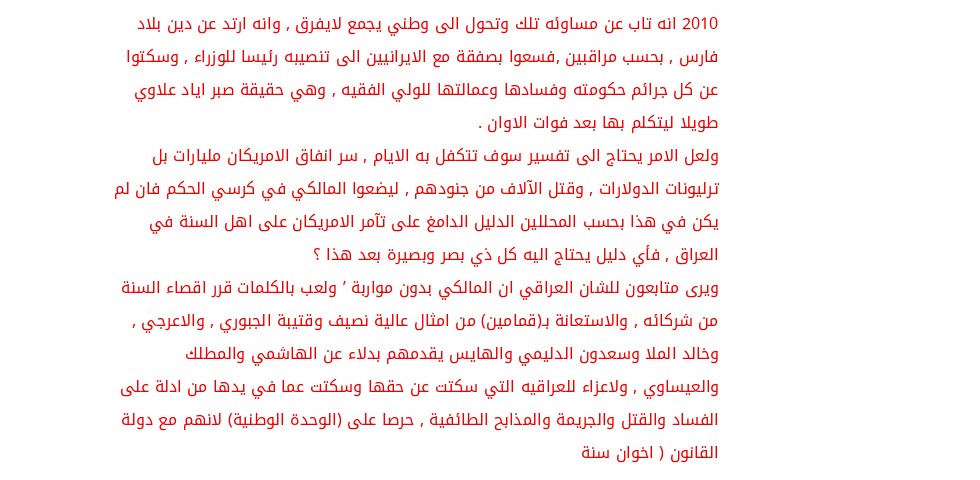2010 انه تاب عن مساوئه تلك وتحول الى وطني يجمع لايفرق , وانه ارتد عن دين بلاد فارس , بحسب مراقبين ,فسعوا بصفقة مع الايرانيين الى تنصيبه رئيسا للوزراء , وسكتوا عن كل جرائم حكومته وفسادها وعمالتها للولي الفقيه , وهي حقيقة صبر اياد علاوي طويلا ليتكلم بها بعد فوات الاوان .
ولعل الامر يحتاج الى تفسير سوف تتكفل به الايام , سر انفاق الامريكان مليارات بل ترليونات الدولارات , وقتل الآلاف من جنودهم , ليضعوا المالكي في كرسي الحكم فان لم يكن في هذا بحسب المحللين الدليل الدامغ على تآمر الامريكان على اهل السنة في العراق , فأي دليل يحتاج اليه كل ذي بصر وبصيرة بعد هذا ؟
ويرى متابعون للشان العراقي ان المالكي بدون مواربة ’ ولعب بالكلمات قرر اقصاء السنة من شركائه , والاستعانة بـ(قمامين) من امثال عالية نصيف وقتيبة الجبوري , والاعرجي , وخالد الملا وسعدون الدليمي والهايس يقدمهم بدلاء عن الهاشمي والمطلك والعيساوي , ولاعزاء للعراقيه التي سكتت عن حقها وسكتت عما في يدها من ادلة على الفساد والقتل والجريمة والمذابح الطائفية , حرصا على (الوحدة الوطنية) لانهم مع دولة القانون ( اخوان سنة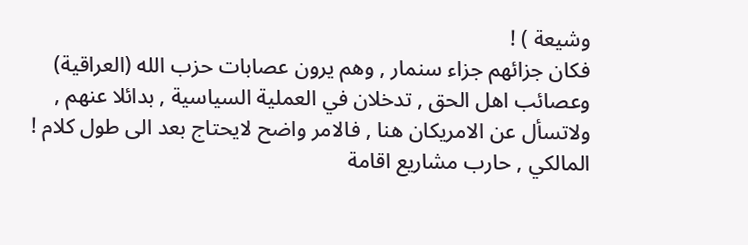وشيعة ) !
فكان جزائهم جزاء سنمار , وهم يرون عصابات حزب الله (العراقية) وعصائب اهل الحق , تدخلان في العملية السياسية , بدائلا عنهم , ولاتسأل عن الامريكان هنا , فالامر واضح لايحتاج بعد الى طول كلام !
المالكي , حارب مشاريع اقامة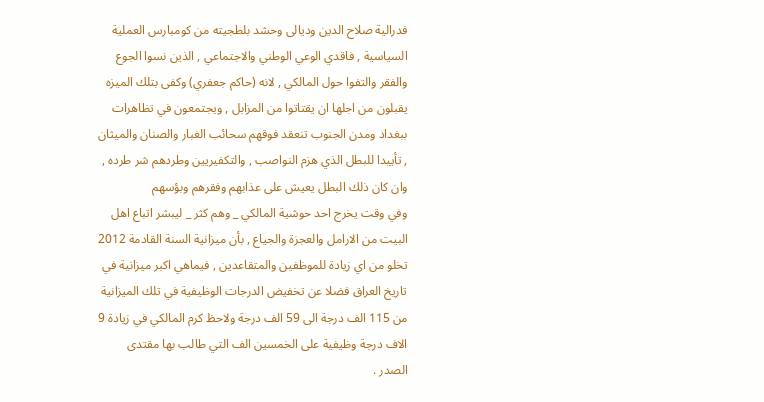فدرالية صلاح الدين وديالى وحشد بلطجيته من كومبارس العملية السياسية , فاقدي الوعي الوطني والاجتماعي , الذين نسوا الجوع والفقر والتفوا حول المالكي , لانه (حاكم جعفري) وكفى بتلك الميزه يقبلون من اجلها ان يقتاتوا من المزابل , ويجتمعون في تظاهرات ببغداد ومدن الجنوب تنعقد فوقهم سحائب الغبار والصنان والميثان , تأييدا للبطل الذي هزم النواصب , والتكفيريين وطردهم شر طرده , وان كان ذلك البطل يعيش على عذابهم وفقرهم وبؤسهم
وفي وقت يخرج احد حوشية المالكي _ وهم كثر _ ليبشر اتباع اهل البيت من الارامل والعجزة والجياع , بأن ميزانية السنة القادمة 2012 تخلو من اي زيادة للموظفين والمتقاعدين , فيماهي اكبر ميزانية في تاريخ العراق فضلا عن تخفيض الدرجات الوظيفية في تلك الميزانية من 115 الف درجة الى 59 الف درجة ولاحظ كرم المالكي في زيادة 9 الاف درجة وظيفية على الخمسين الف التي طالب بها مقتدى الصدر .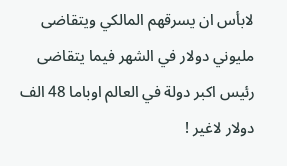لابأس ان يسرقهم المالكي ويتقاضى مليوني دولار في الشهر فيما يتقاضى رئيس اكبر دولة في العالم اوباما 48 الف دولار لاغير !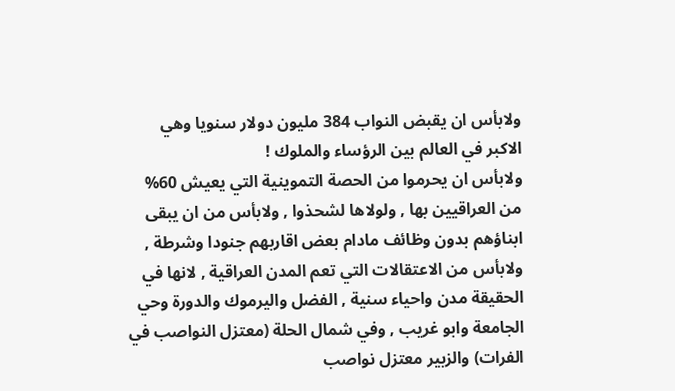ولابأس ان يقبض النواب 384 مليون دولار سنويا وهي الاكبر في العالم بين الرؤساء والملوك !
ولابأس ان يحرموا من الحصة التموينية التي يعيش 60% من العراقيين بها , ولولاها لشحذوا , ولابأس من ان يبقى ابناؤهم بدون وظائف مادام بعض اقاربهم جنودا وشرطة , ولابأس من الاعتقالات التي تعم المدن العراقية , لانها في الحقيقة مدن واحياء سنية , الفضل واليرموك والدورة وحي الجامعة وابو غريب , وفي شمال الحلة (معتزل النواصب في الفرات) والزبير معتزل نواصب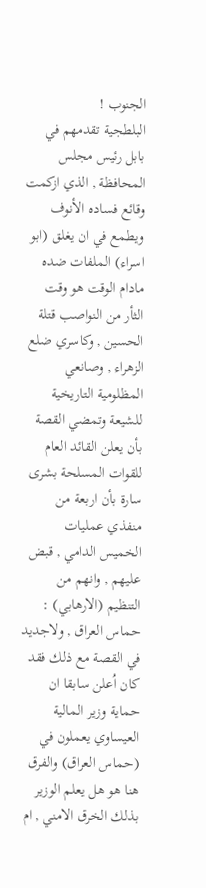الجنوب !
البلطجية تقدمهم في بابل رئيس مجلس المحافظة , الذي ازكمت وقائع فساده الأنوف ويطمع في ان يغلق (ابو اسراء) الملفات ضده مادام الوقت هو وقت الثأر من النواصب قتلة الحسين , وكاسري ضلع الزهراء , وصانعي المظلومية التاريخية للشيعة وتمضي القصة بأن يعلن القائد العام للقوات المسلحة بشرى سارة بأن اربعة من منفذي عمليات الخميس الدامي , قبض عليهم , وانهم من التنظيم (الارهابي) : حماس العراق , ولاجديد في القصة مع ذلك فقد كان اُعلن سابقا ان حماية وزير المالية العيساوي يعملون في (حماس العراق) والفرق هنا هو هل يعلم الوزير بذلك الخرق الامني , ام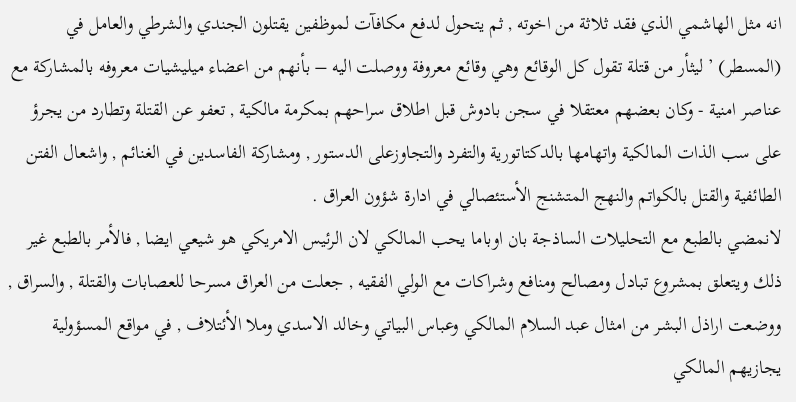انه مثل الهاشمي الذي فقد ثلاثة من اخوته , ثم يتحول لدفع مكافآت لموظفين يقتلون الجندي والشرطي والعامل في (المسطر) ’ ليثأر من قتلة تقول كل الوقائع وهي وقائع معروفة ووصلت اليه – بأنهم من اعضاء ميليشيات معروفه بالمشاركة مع عناصر امنية - وكان بعضهم معتقلا في سجن بادوش قبل اطلاق سراحهم بمكرمة مالكية , تعفو عن القتلة وتطارد من يجرؤ على سب الذات المالكية واتهامها بالدكتاتورية والتفرد والتجاوزعلى الدستور , ومشاركة الفاسدين في الغنائم , واشعال الفتن الطائفية والقتل بالكواتم والنهج المتشنج الأستئصالي في ادارة شؤون العراق .
لانمضي بالطبع مع التحليلات الساذجة بان اوباما يحب المالكي لان الرئيس الامريكي هو شيعي ايضا , فالأمر بالطبع غير ذلك ويتعلق بمشروع تبادل ومصالح ومنافع وشراكات مع الولي الفقيه , جعلت من العراق مسرحا للعصابات والقتلة , والسراق , ووضعت اراذل البشر من امثال عبد السلام المالكي وعباس البياتي وخالد الاسدي وملا الأئتلاف , في مواقع المسؤولية يجازيهم المالكي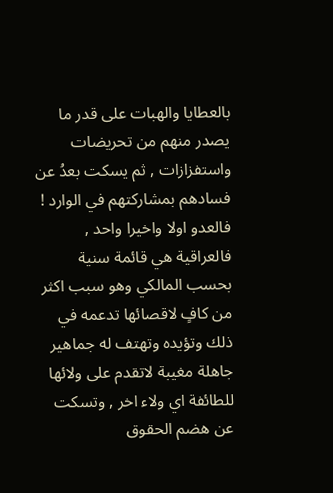بالعطايا والهبات على قدر ما يصدر منهم من تحريضات واستفزازات , ثم يسكت بعدُ عن فسادهم بمشاركتهم في الوارد !
فالعدو اولا واخيرا واحد , فالعراقية هي قائمة سنية بحسب المالكي وهو سبب اكثر من كافٍ لاقصائها تدعمه في ذلك وتؤيده وتهتف له جماهير جاهلة مغيبة لاتقدم على ولائها للطائفة اي ولاء اخر , وتسكت عن هضم الحقوق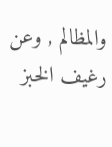والمظالم , وعن رغيف الخبز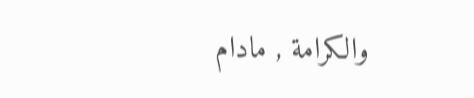والكرامة , مادام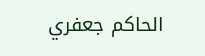الحاكم جعفري